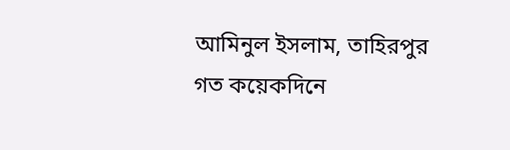আমিনুল ইসলাম, তাহিরপুর
গত কয়েকদিনে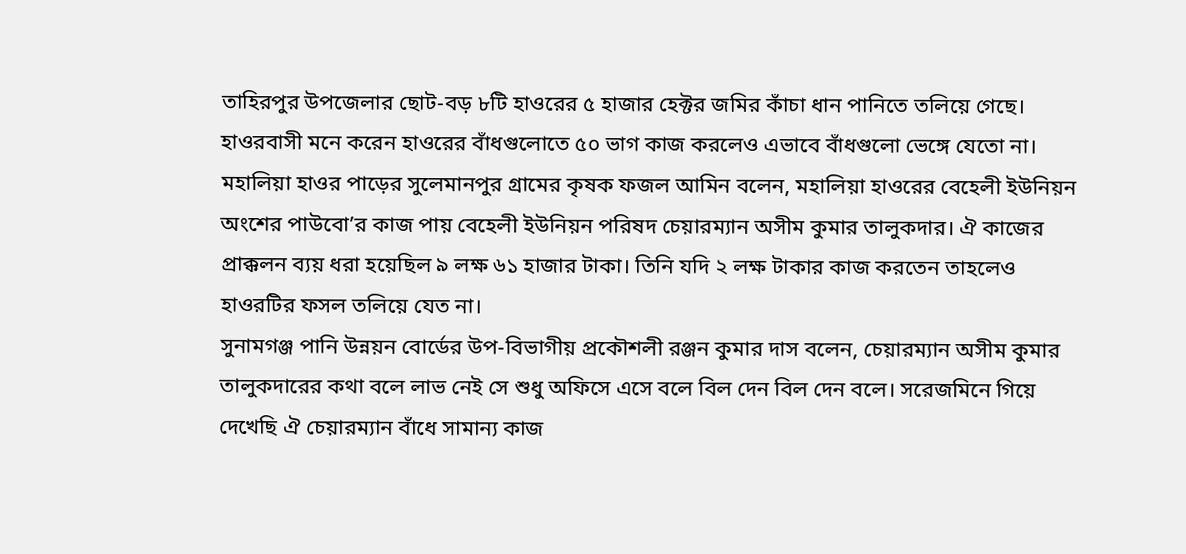তাহিরপুর উপজেলার ছোট-বড় ৮টি হাওরের ৫ হাজার হেক্টর জমির কাঁচা ধান পানিতে তলিয়ে গেছে। হাওরবাসী মনে করেন হাওরের বাঁধগুলোতে ৫০ ভাগ কাজ করলেও এভাবে বাঁধগুলো ভেঙ্গে যেতো না।
মহালিয়া হাওর পাড়ের সুলেমানপুর গ্রামের কৃষক ফজল আমিন বলেন, মহালিয়া হাওরের বেহেলী ইউনিয়ন অংশের পাউবো’র কাজ পায় বেহেলী ইউনিয়ন পরিষদ চেয়ারম্যান অসীম কুমার তালুকদার। ঐ কাজের প্রাক্কলন ব্যয় ধরা হয়েছিল ৯ লক্ষ ৬১ হাজার টাকা। তিনি যদি ২ লক্ষ টাকার কাজ করতেন তাহলেও হাওরটির ফসল তলিয়ে যেত না।
সুনামগঞ্জ পানি উন্নয়ন বোর্ডের উপ-বিভাগীয় প্রকৌশলী রঞ্জন কুমার দাস বলেন, চেয়ারম্যান অসীম কুমার তালুকদারের কথা বলে লাভ নেই সে শুধু অফিসে এসে বলে বিল দেন বিল দেন বলে। সরেজমিনে গিয়ে দেখেছি ঐ চেয়ারম্যান বাঁধে সামান্য কাজ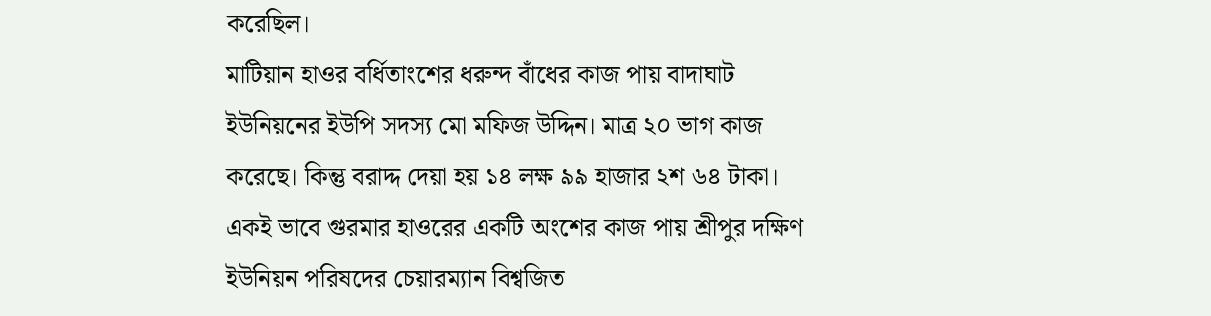করেছিল।
মাটিয়ান হাওর বর্ধিতাংশের ধরুন্দ বাঁধের কাজ পায় বাদাঘাট ইউনিয়নের ইউপি সদস্য মো মফিজ উদ্দিন। মাত্র ২০ ভাগ কাজ করেছে। কিন্তু বরাদ্দ দেয়া হয় ১৪ লক্ষ ৯৯ হাজার ২শ ৬৪ টাকা।
একই ভাবে গুরমার হাওরের একটি অংশের কাজ পায় শ্রীপুর দক্ষিণ ইউনিয়ন পরিষদের চেয়ারম্যান বিশ্বজিত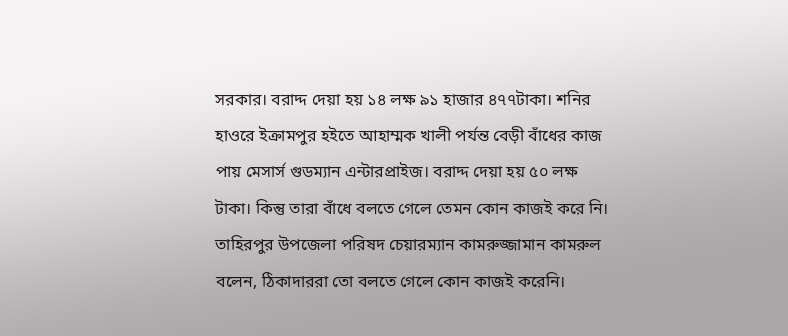সরকার। বরাদ্দ দেয়া হয় ১৪ লক্ষ ৯১ হাজার ৪৭৭টাকা। শনির হাওরে ইক্রামপুর হইতে আহাম্মক খালী পর্যন্ত বেড়ী বাঁধের কাজ পায় মেসার্স গুডম্যান এন্টারপ্রাইজ। বরাদ্দ দেয়া হয় ৫০ লক্ষ টাকা। কিন্তু তারা বাঁধে বলতে গেলে তেমন কোন কাজই করে নি।
তাহিরপুর উপজেলা পরিষদ চেয়ারম্যান কামরুজ্জামান কামরুল বলেন, ঠিকাদাররা তো বলতে গেলে কোন কাজই করেনি।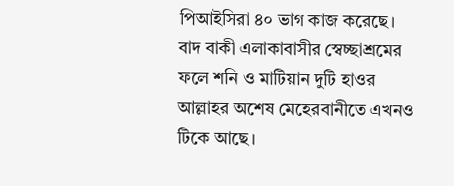পিআইসিরা ৪০ ভাগ কাজ করেছে। বাদ বাকী এলাকাবাসীর স্বেচ্ছাশ্রমের ফলে শনি ও মাটিয়ান দুটি হাওর আল্লাহর অশেষ মেহেরবানীতে এখনও টিকে আছে।